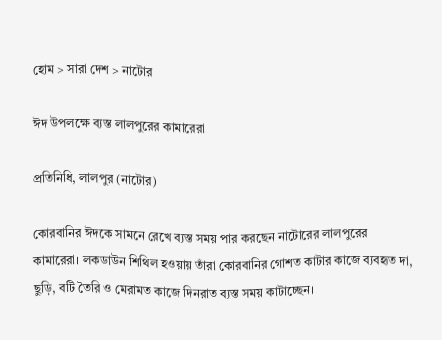হোম > সারা দেশ > নাটোর

ঈদ উপলক্ষে ব্যস্ত লালপুরের কামারেরা

প্রতিনিধি, লালপুর (নাটোর)

কোরবানির ঈদকে সামনে রেখে ব্যস্ত সময় পার করছেন নাটোরের লালপুরের কামারেরা। লকডাউন শিথিল হওয়ায় তাঁরা কোরবানির গোশত কাটার কাজে ব্যবহৃত দা, ছুড়ি, বটি তৈরি ও মেরামত কাজে দিনরাত ব্যস্ত সময় কাটাচ্ছেন।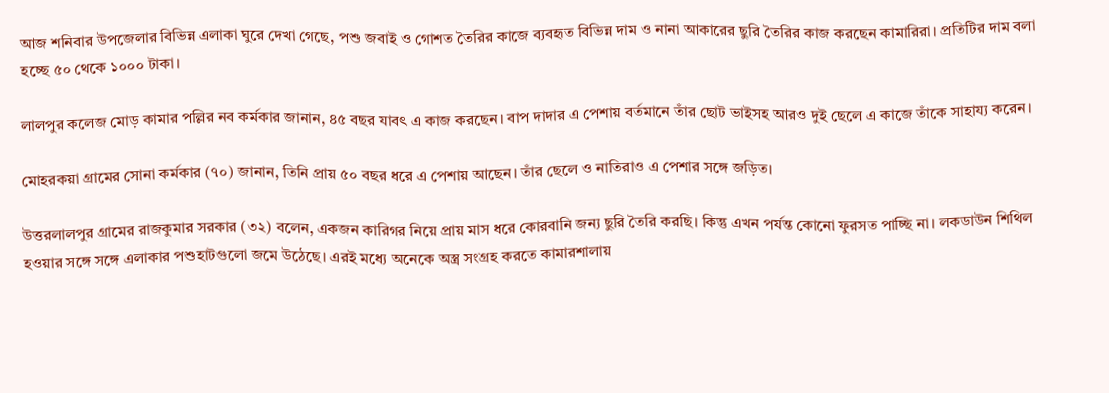আজ শনিবার উপজেলার বিভিন্ন এলাকা ঘুরে দেখা গেছে, পশু জবাই ও গোশত তৈরির কাজে ব্যবহৃত বিভিন্ন দাম ও নানা আকারের ছুরি তৈরির কাজ করছেন কামারিরা। প্রতিটির দাম বলা হচ্ছে ৫০ থেকে ১০০০ টাকা।

লালপুর কলেজ মোড় কামার পল্লির নব কর্মকার জানান, ৪৫ বছর যাবৎ এ কাজ করছেন। বাপ দাদার এ পেশায় বর্তমানে তাঁর ছোট ভাইসহ আরও দুই ছেলে এ কাজে তাঁকে সাহায্য করেন।

মোহরকয়া গ্রামের সোনা কর্মকার (৭০) জানান, তিনি প্রায় ৫০ বছর ধরে এ পেশায় আছেন। তাঁর ছেলে ও নাতিরাও এ পেশার সঙ্গে জড়িত।

উত্তরলালপুর গ্রামের রাজকুমার সরকার (৩২) বলেন, একজন কারিগর নিয়ে প্রায় মাস ধরে কোরবানি জন্য ছুরি তৈরি করছি। কিন্তু এখন পর্যন্ত কোনো ফুরসত পাচ্ছি না। লকডাউন শিথিল হওয়ার সঙ্গে সঙ্গে এলাকার পশুহাটগুলো জমে উঠেছে। এরই মধ্যে অনেকে অস্ত্র সংগ্রহ করতে কামারশালায়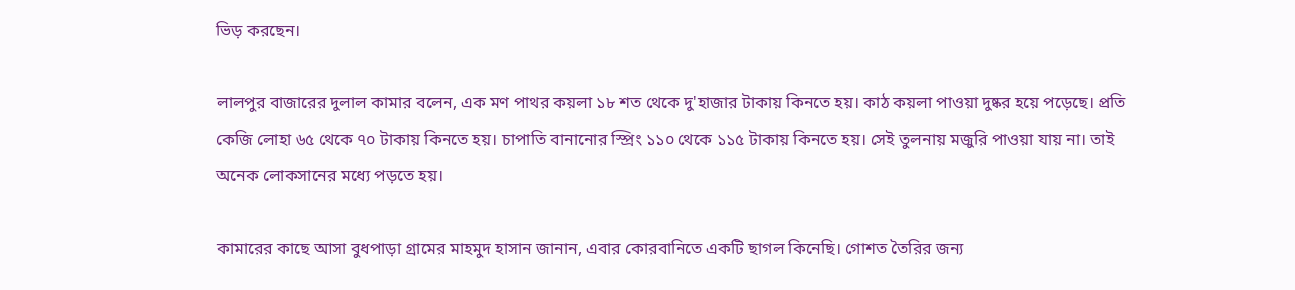ভিড় করছেন।

লালপুর বাজারের দুলাল কামার বলেন, এক মণ পাথর কয়লা ১৮ শত থেকে দু'হাজার টাকায় কিনতে হয়। কাঠ কয়লা পাওয়া দুষ্কর হয়ে পড়েছে। প্রতি কেজি লোহা ৬৫ থেকে ৭০ টাকায় কিনতে হয়। চাপাতি বানানোর স্প্রিং ১১০ থেকে ১১৫ টাকায় কিনতে হয়। সেই তুলনায় মজুরি পাওয়া যায় না। তাই অনেক লোকসানের মধ্যে পড়তে হয়।

কামারের কাছে আসা বুধপাড়া গ্রামের মাহমুদ হাসান জানান, এবার কোরবানিতে একটি ছাগল কিনেছি। গোশত তৈরির জন্য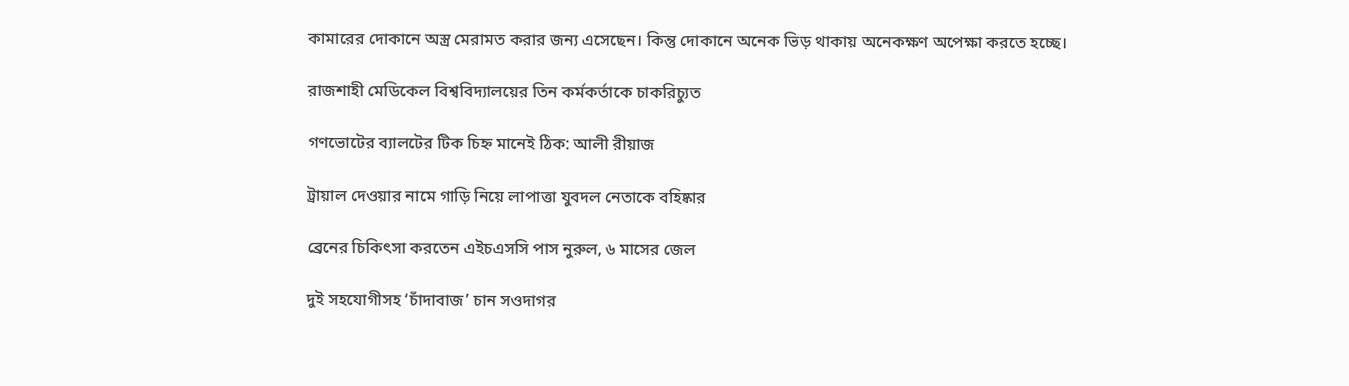কামারের দোকানে অস্ত্র মেরামত করার জন্য এসেছেন। কিন্তু দোকানে অনেক ভিড় থাকায় অনেকক্ষণ অপেক্ষা করতে হচ্ছে।

রাজশাহী মেডিকেল বিশ্ববিদ্যালয়ের তিন কর্মকর্তাকে চাকরিচ্যুত

গণভোটের ব্যালটের টিক চিহ্ন মানেই ঠিক: আলী রীয়াজ

ট্রায়াল দেওয়ার নামে গাড়ি নিয়ে লাপাত্তা যুবদল নেতাকে বহিষ্কার

ব্রেনের চিকিৎসা করতেন এইচএসসি পাস নুরুল, ৬ মাসের জেল

দুই সহযোগীসহ ‘চাঁদাবাজ’ চান সওদাগর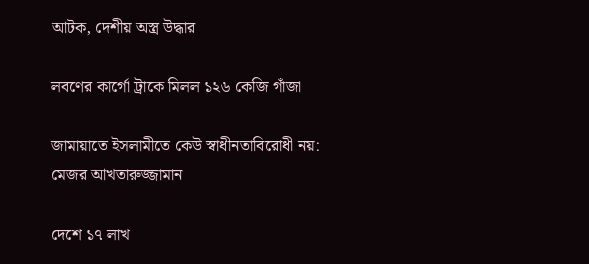আটক, দেশীয় অস্ত্র উদ্ধার

লবণের কার্গো ট্রাকে মিলল ১২৬ কেজি গাঁজা

জামায়াতে ইসলামীতে কেউ স্বাধীনতাবিরোধী নয়: মেজর আখতারুজ্জামান

দেশে ১৭ লাখ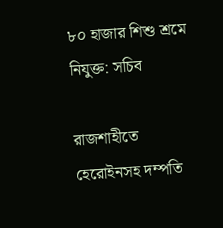৮০ হাজার শিশু শ্রমে নিযুক্ত: সচিব

রাজশাহীতে হেরোইনসহ দম্পতি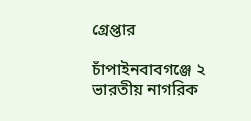গ্রেপ্তার

চাঁপাইনবাবগঞ্জে ২ ভারতীয় নাগরিক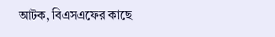আটক, বিএসএফের কাছে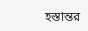হস্তান্তর